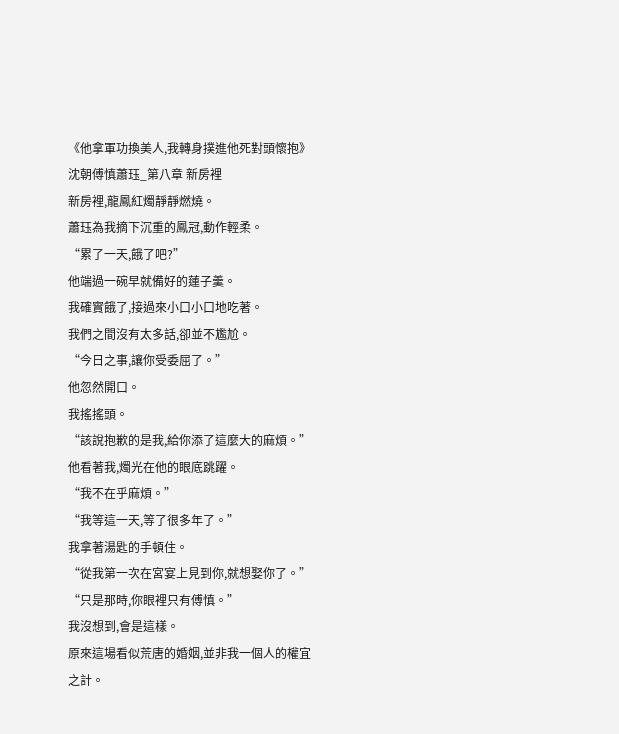《他拿軍功換美人,我轉身撲進他死對頭懷抱》沈朝傅慎蕭珏_第八章 新房裡
新房裡,龍鳳紅燭靜靜燃燒。
蕭珏為我摘下沉重的鳳冠,動作輕柔。
“累了一天,餓了吧?”
他端過一碗早就備好的蓮子羹。
我確實餓了,接過來小口小口地吃著。
我們之間沒有太多話,卻並不尷尬。
“今日之事,讓你受委屈了。”
他忽然開口。
我搖搖頭。
“該說抱歉的是我,給你添了這麼大的麻煩。”
他看著我,燭光在他的眼底跳躍。
“我不在乎麻煩。”
“我等這一天,等了很多年了。”
我拿著湯匙的手頓住。
“從我第一次在宮宴上見到你,就想娶你了。”
“只是那時,你眼裡只有傅慎。”
我沒想到,會是這樣。
原來這場看似荒唐的婚姻,並非我一個人的權宜之計。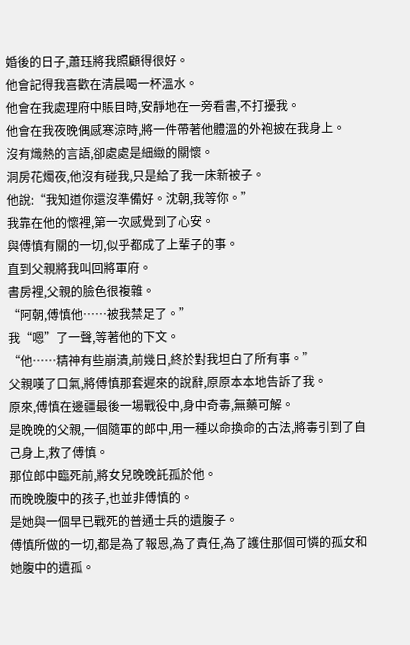婚後的日子,蕭珏將我照顧得很好。
他會記得我喜歡在清晨喝一杯溫水。
他會在我處理府中賬目時,安靜地在一旁看書,不打擾我。
他會在我夜晚偶感寒涼時,將一件帶著他體溫的外袍披在我身上。
沒有熾熱的言語,卻處處是細緻的關懷。
洞房花燭夜,他沒有碰我,只是給了我一床新被子。
他說:“我知道你還沒準備好。沈朝,我等你。”
我靠在他的懷裡,第一次感覺到了心安。
與傅慎有關的一切,似乎都成了上輩子的事。
直到父親將我叫回將軍府。
書房裡,父親的臉色很複雜。
“阿朝,傅慎他……被我禁足了。”
我“嗯”了一聲,等著他的下文。
“他……精神有些崩潰,前幾日,終於對我坦白了所有事。”
父親嘆了口氣,將傅慎那套遲來的說辭,原原本本地告訴了我。
原來,傅慎在邊疆最後一場戰役中,身中奇毒,無藥可解。
是晚晚的父親,一個隨軍的郎中,用一種以命換命的古法,將毒引到了自己身上,救了傅慎。
那位郎中臨死前,將女兒晚晚託孤於他。
而晚晚腹中的孩子,也並非傅慎的。
是她與一個早已戰死的普通士兵的遺腹子。
傅慎所做的一切,都是為了報恩,為了責任,為了護住那個可憐的孤女和她腹中的遺孤。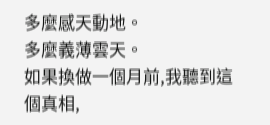多麼感天動地。
多麼義薄雲天。
如果換做一個月前,我聽到這個真相,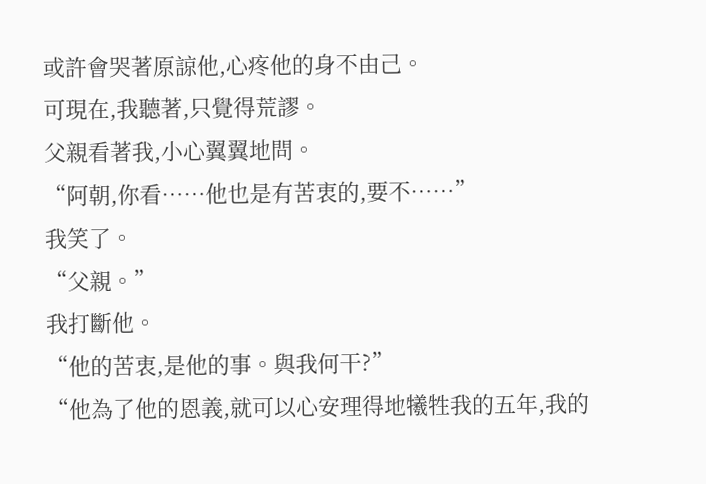或許會哭著原諒他,心疼他的身不由己。
可現在,我聽著,只覺得荒謬。
父親看著我,小心翼翼地問。
“阿朝,你看……他也是有苦衷的,要不……”
我笑了。
“父親。”
我打斷他。
“他的苦衷,是他的事。與我何干?”
“他為了他的恩義,就可以心安理得地犧牲我的五年,我的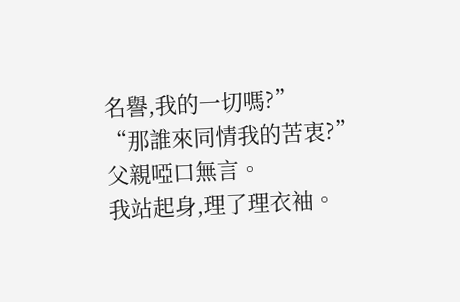名譽,我的一切嗎?”
“那誰來同情我的苦衷?”
父親啞口無言。
我站起身,理了理衣袖。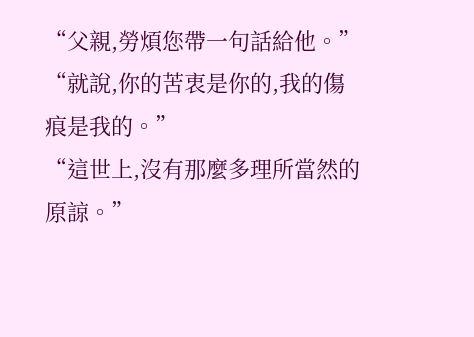“父親,勞煩您帶一句話給他。”
“就說,你的苦衷是你的,我的傷痕是我的。”
“這世上,沒有那麼多理所當然的原諒。”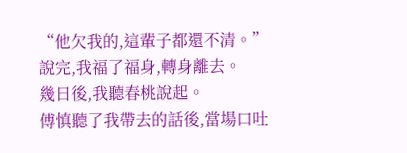“他欠我的,這輩子都還不清。”
說完,我福了福身,轉身離去。
幾日後,我聽春桃說起。
傅慎聽了我帶去的話後,當場口吐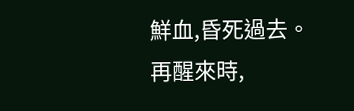鮮血,昏死過去。
再醒來時,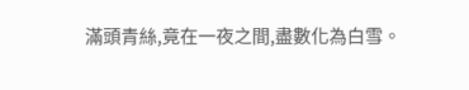滿頭青絲,竟在一夜之間,盡數化為白雪。